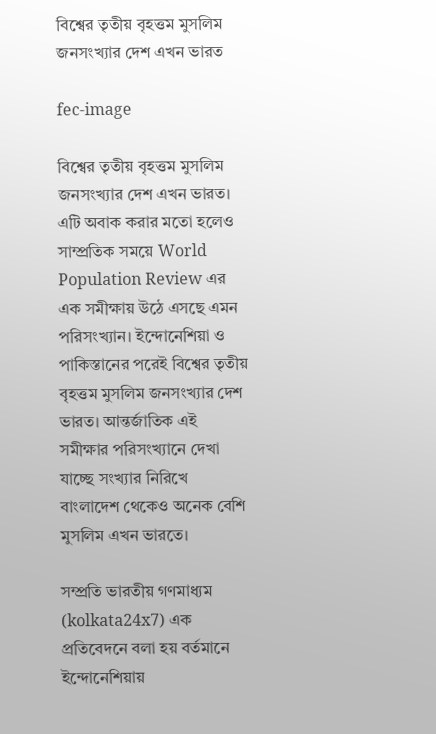বিশ্বের তৃতীয় বৃহত্তম মুসলিম জনসংখ্যার দেশ এখন ভারত

fec-image

বিশ্বের তৃতীয় বৃহত্তম মুসলিম জনসংখ্যার দেশ এখন ভারত। এটি অবাক করার মতো হলেও সাম্প্রতিক সময়ে World Population Review এর এক সমীক্ষায় উঠে এসছে এমন পরিসংখ্যান। ইন্দোনেশিয়া ও পাকিস্তানের পরেই বিশ্বের তৃতীয় বৃহত্তম মুসলিম জনসংখ্যার দেশ ভারত। আন্তর্জাতিক এই সমীক্ষার পরিসংখ্যানে দেখা যাচ্ছে সংখ্যার নিরিখে বাংলাদেশ থেকেও অনেক বেশি মুসলিম এখন ভারতে।

সম্প্রতি ভারতীয় গণমাধ্যম (kolkata24x7) এক প্রতিবেদনে বলা হয় বর্তমানে ইন্দোনেশিয়ায়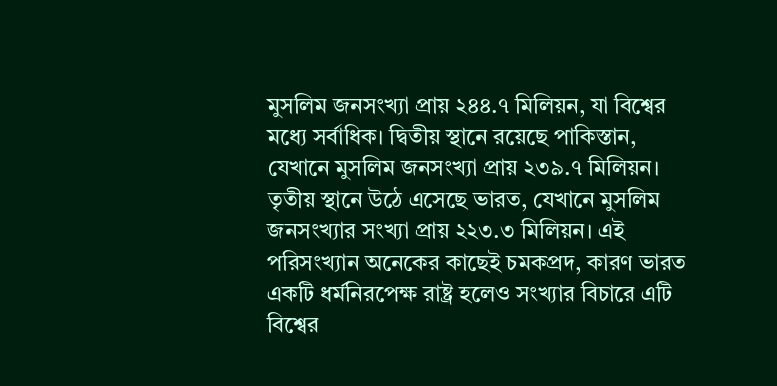মুসলিম জনসংখ্যা প্রায় ২৪৪.৭ মিলিয়ন, যা বিশ্বের মধ্যে সর্বাধিক। দ্বিতীয় স্থানে রয়েছে পাকিস্তান, যেখানে মুসলিম জনসংখ্যা প্রায় ২৩৯.৭ মিলিয়ন। তৃতীয় স্থানে উঠে এসেছে ভারত, যেখানে মুসলিম জনসংখ্যার সংখ্যা প্রায় ২২৩.৩ মিলিয়ন। এই পরিসংখ্যান অনেকের কাছেই চমকপ্রদ, কারণ ভারত একটি ধর্মনিরপেক্ষ রাষ্ট্র হলেও সংখ্যার বিচারে এটি বিশ্বের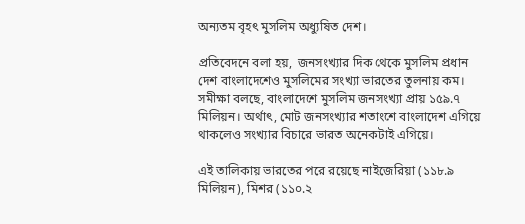অন্যতম বৃহৎ মুসলিম অধ্যুষিত দেশ।

প্রতিবেদনে বলা হয়,  জনসংখ্যার দিক থেকে মুসলিম প্রধান দেশ বাংলাদেশেও মুসলিমের সংখ্যা ভারতের তুলনায় কম। সমীক্ষা বলছে, বাংলাদেশে মুসলিম জনসংখ্যা প্রায় ১৫৯.৭ মিলিয়ন। অর্থাৎ, মোট জনসংখ্যার শতাংশে বাংলাদেশ এগিয়ে থাকলেও সংখ্যার বিচারে ভারত অনেকটাই এগিয়ে।

এই তালিকায় ভারতের পরে রয়েছে নাইজেরিয়া (১১৮.৯ মিলিয়ন), মিশর (১১০.২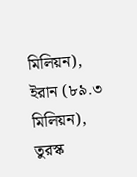মিলিয়ন), ইরান (৮৯.৩ মিলিয়ন), তুরস্ক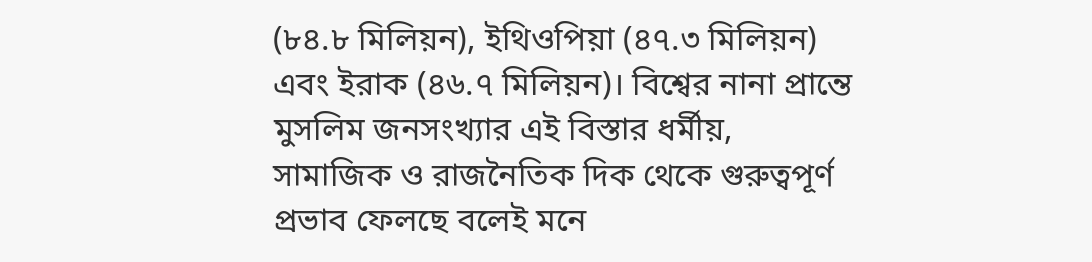(৮৪.৮ মিলিয়ন), ইথিওপিয়া (৪৭.৩ মিলিয়ন) এবং ইরাক (৪৬.৭ মিলিয়ন)। বিশ্বের নানা প্রান্তে মুসলিম জনসংখ্যার এই বিস্তার ধর্মীয়, সামাজিক ও রাজনৈতিক দিক থেকে গুরুত্বপূর্ণ প্রভাব ফেলছে বলেই মনে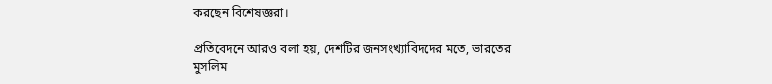করছেন বিশেষজ্ঞরা।

প্রতিবেদনে আরও বলা হয়, দেশটির জনসংখ্যাবিদদের মতে, ভারতের মুসলিম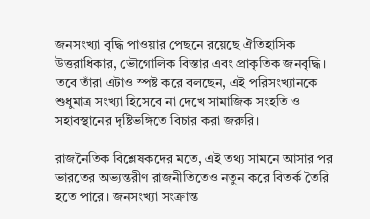জনসংখ্যা বৃদ্ধি পাওয়ার পেছনে রয়েছে ঐতিহাসিক উত্তরাধিকার, ভৌগোলিক বিস্তার এবং প্রাকৃতিক জনবৃদ্ধি। তবে তাঁরা এটাও স্পষ্ট করে বলছেন, এই পরিসংখ্যানকে শুধুমাত্র সংখ্যা হিসেবে না দেখে সামাজিক সংহতি ও সহাবস্থানের দৃষ্টিভঙ্গিতে বিচার করা জরুরি।

রাজনৈতিক বিশ্লেষকদের মতে, এই তথ্য সামনে আসার পর ভারতের অভ্যন্তরীণ রাজনীতিতেও নতুন করে বিতর্ক তৈরি হতে পারে। জনসংখ্যা সংক্রান্ত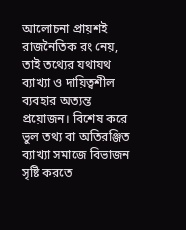আলোচনা প্রায়শই রাজনৈতিক রং নেয়, তাই তথ্যের যথাযথ ব্যাখ্যা ও দায়িত্বশীল ব্যবহার অত্যন্ত প্রয়োজন। বিশেষ করে ভুল তথ্য বা অতিরঞ্জিত ব্যাখ্যা সমাজে বিভাজন সৃষ্টি করতে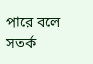পারে বলে সতর্ক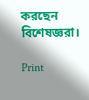করছেন বিশেষজ্ঞরা।

Print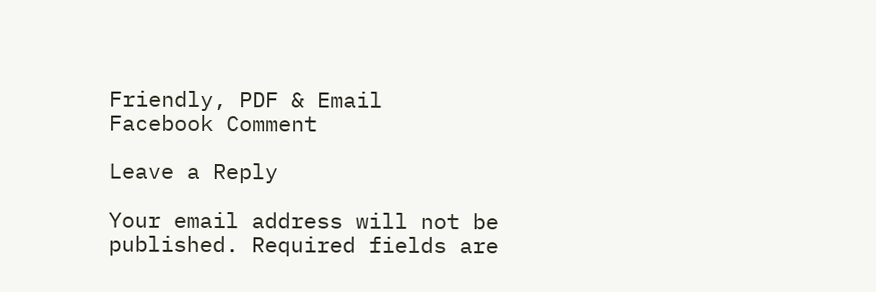Friendly, PDF & Email
Facebook Comment

Leave a Reply

Your email address will not be published. Required fields are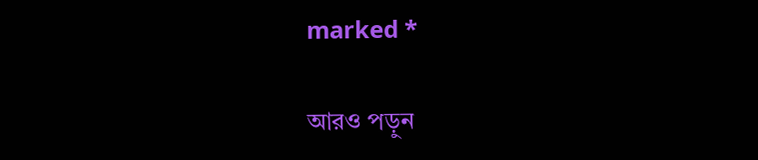marked *

আরও পড়ুন